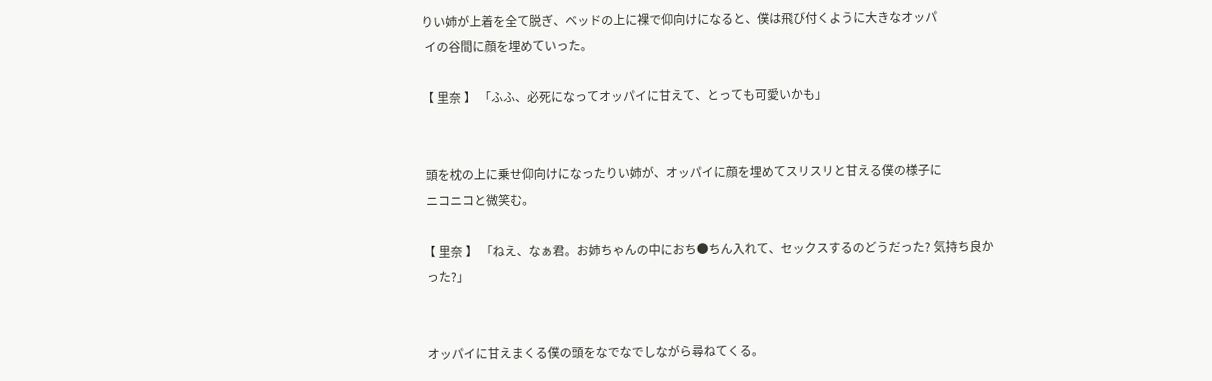りい姉が上着を全て脱ぎ、ベッドの上に裸で仰向けになると、僕は飛び付くように大きなオッパ
 イの谷間に顔を埋めていった。

【 里奈 】 「ふふ、必死になってオッパイに甘えて、とっても可愛いかも」


 頭を枕の上に乗せ仰向けになったりい姉が、オッパイに顔を埋めてスリスリと甘える僕の様子に
 ニコニコと微笑む。

【 里奈 】 「ねえ、なぁ君。お姉ちゃんの中におち●ちん入れて、セックスするのどうだった? 気持ち良か
 った?」


 オッパイに甘えまくる僕の頭をなでなでしながら尋ねてくる。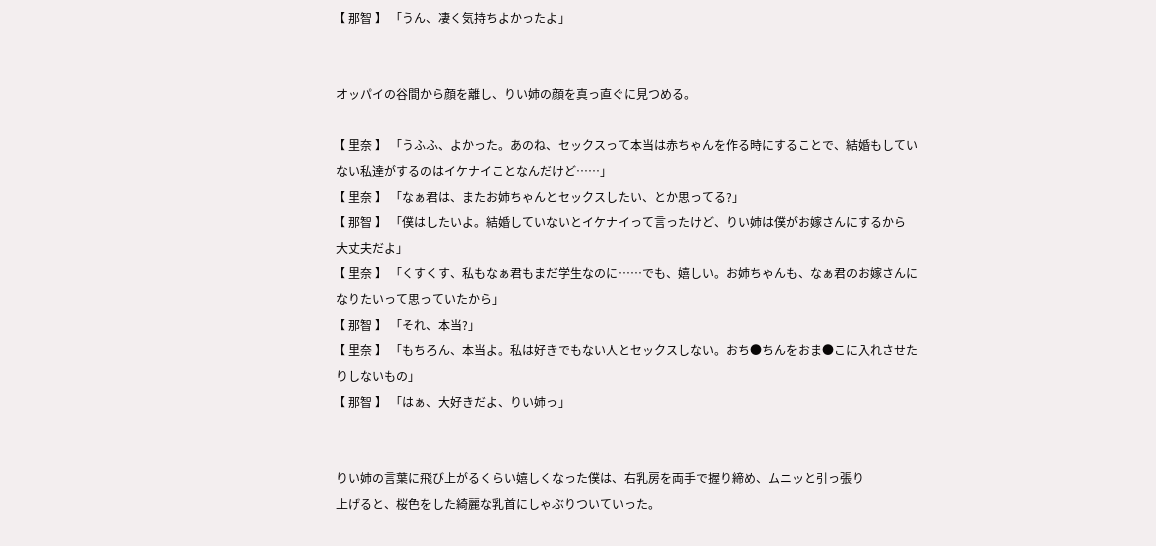【 那智 】 「うん、凄く気持ちよかったよ」


 オッパイの谷間から顔を離し、りい姉の顔を真っ直ぐに見つめる。

【 里奈 】 「うふふ、よかった。あのね、セックスって本当は赤ちゃんを作る時にすることで、結婚もしてい
 ない私達がするのはイケナイことなんだけど……」
【 里奈 】 「なぁ君は、またお姉ちゃんとセックスしたい、とか思ってる?」
【 那智 】 「僕はしたいよ。結婚していないとイケナイって言ったけど、りい姉は僕がお嫁さんにするから
 大丈夫だよ」
【 里奈 】 「くすくす、私もなぁ君もまだ学生なのに……でも、嬉しい。お姉ちゃんも、なぁ君のお嫁さんに
 なりたいって思っていたから」
【 那智 】 「それ、本当?」
【 里奈 】 「もちろん、本当よ。私は好きでもない人とセックスしない。おち●ちんをおま●こに入れさせた
 りしないもの」
【 那智 】 「はぁ、大好きだよ、りい姉っ」


 りい姉の言葉に飛び上がるくらい嬉しくなった僕は、右乳房を両手で握り締め、ムニッと引っ張り
 上げると、桜色をした綺麗な乳首にしゃぶりついていった。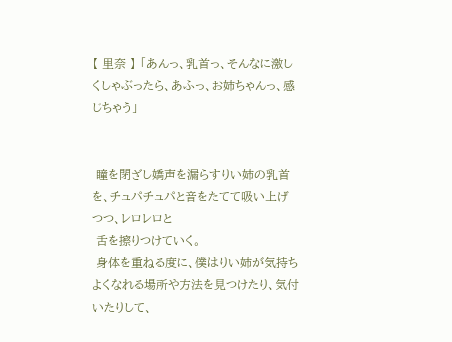【 里奈 】 「あんっ、乳首っ、そんなに激しくしゃぶったら、あふっ、お姉ちゃんっ、感じちゃう」


 瞳を閉ざし嬌声を漏らすりい姉の乳首を、チュパチュパと音をたてて吸い上げつつ、レロレロと
 舌を擦りつけていく。
 身体を重ねる度に、僕はりい姉が気持ちよくなれる場所や方法を見つけたり、気付いたりして、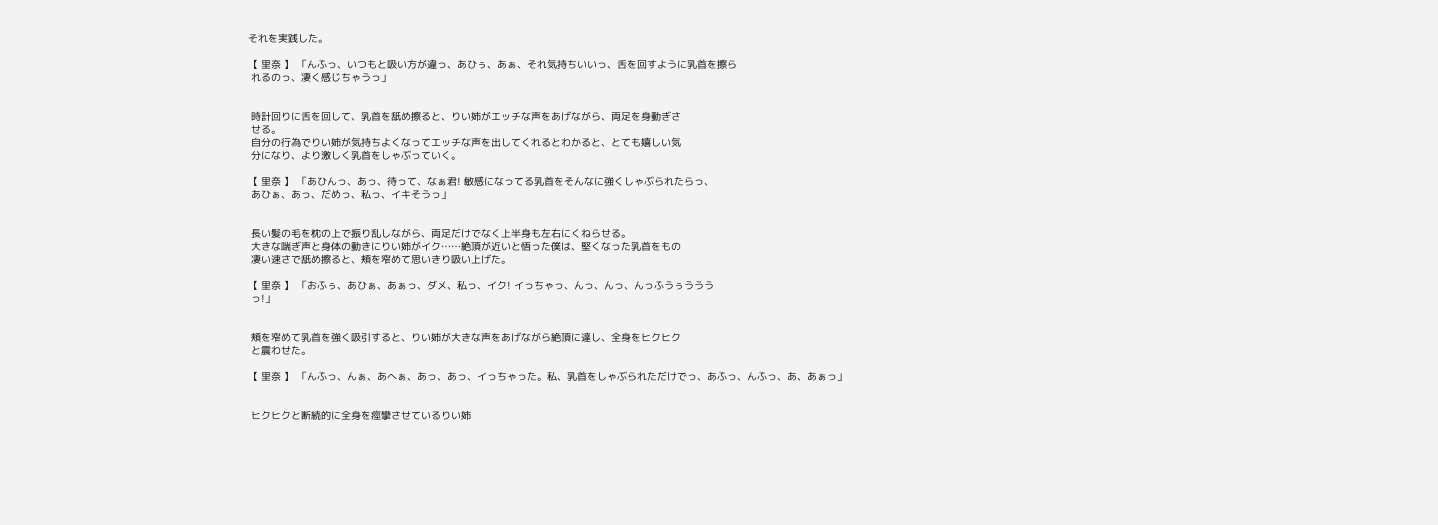それを実践した。

【 里奈 】 「んふっ、いつもと吸い方が違っ、あひぅ、あぁ、それ気持ちいいっ、舌を回すように乳首を擦ら
 れるのっ、凄く感じちゃうっ」


 時計回りに舌を回して、乳首を舐め擦ると、りい姉がエッチな声をあげながら、両足を身動ぎさ
 せる。
 自分の行為でりい姉が気持ちよくなってエッチな声を出してくれるとわかると、とても嬉しい気
 分になり、より激しく乳首をしゃぶっていく。

【 里奈 】 「あひんっ、あっ、待って、なぁ君! 敏感になってる乳首をそんなに強くしゃぶられたらっ、
 あひぁ、あっ、だめっ、私っ、イキそうっ」


 長い髪の毛を枕の上で振り乱しながら、両足だけでなく上半身も左右にくねらせる。
 大きな喘ぎ声と身体の動きにりい姉がイク……絶頂が近いと悟った僕は、堅くなった乳首をもの
 凄い速さで舐め擦ると、頬を窄めて思いきり吸い上げた。

【 里奈 】 「おふぅ、あひぁ、あぁっ、ダメ、私っ、イク! イっちゃっ、んっ、んっ、んっふうぅううう
 っ!」


 頬を窄めて乳首を強く吸引すると、りい姉が大きな声をあげながら絶頂に達し、全身をヒクヒク
 と震わせた。

【 里奈 】 「んふっ、んぁ、あへぁ、あっ、あっ、イっちゃった。私、乳首をしゃぶられただけでっ、あふっ、んふっ、あ、あぁっ」


 ヒクヒクと断続的に全身を痙攣させているりい姉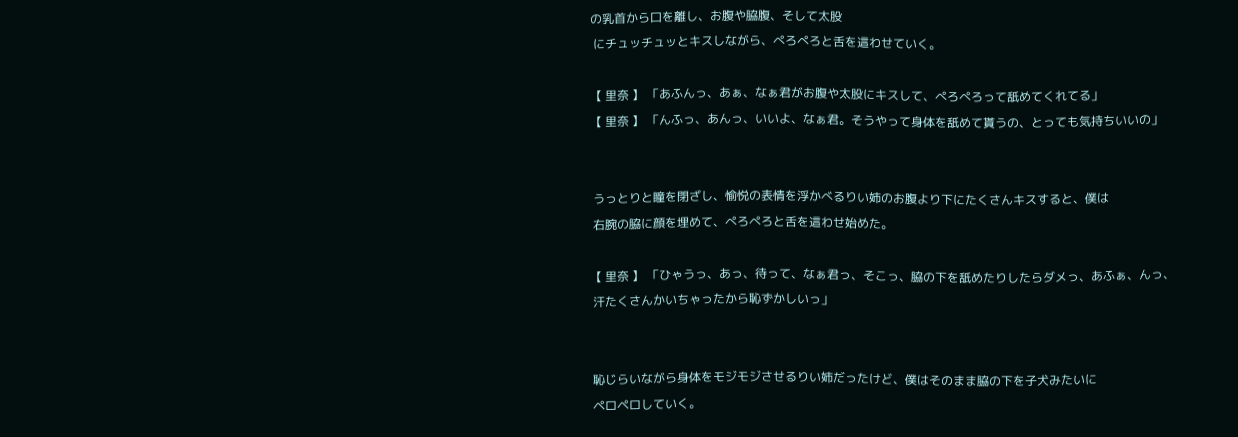の乳首から口を離し、お腹や脇腹、そして太股
 にチュッチュッとキスしながら、ぺろぺろと舌を這わせていく。

【 里奈 】 「あふんっ、あぁ、なぁ君がお腹や太股にキスして、ぺろぺろって舐めてくれてる」
【 里奈 】 「んふっ、あんっ、いいよ、なぁ君。そうやって身体を舐めて貰うの、とっても気持ちいいの」


 うっとりと瞳を閉ざし、愉悦の表情を浮かべるりい姉のお腹より下にたくさんキスすると、僕は
 右腕の脇に顔を埋めて、ぺろぺろと舌を這わせ始めた。

【 里奈 】 「ひゃうっ、あっ、待って、なぁ君っ、そこっ、脇の下を舐めたりしたらダメっ、あふぁ、んっ、
 汗たくさんかいちゃったから恥ずかしいっ」


 恥じらいながら身体をモジモジさせるりい姉だったけど、僕はそのまま脇の下を子犬みたいに
 ペロペロしていく。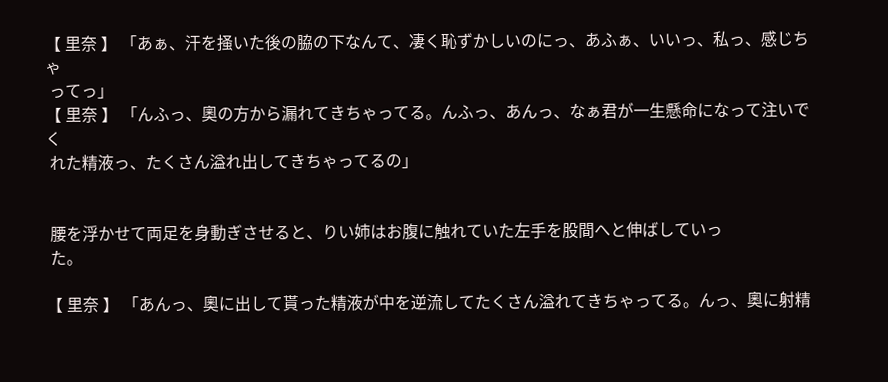【 里奈 】 「あぁ、汗を掻いた後の脇の下なんて、凄く恥ずかしいのにっ、あふぁ、いいっ、私っ、感じちゃ
 ってっ」
【 里奈 】 「んふっ、奧の方から漏れてきちゃってる。んふっ、あんっ、なぁ君が一生懸命になって注いでく
 れた精液っ、たくさん溢れ出してきちゃってるの」


 腰を浮かせて両足を身動ぎさせると、りい姉はお腹に触れていた左手を股間へと伸ばしていっ
 た。

【 里奈 】 「あんっ、奧に出して貰った精液が中を逆流してたくさん溢れてきちゃってる。んっ、奧に射精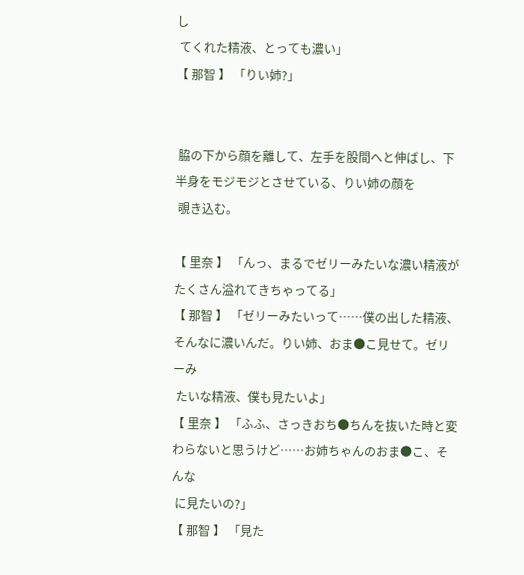し
 てくれた精液、とっても濃い」
【 那智 】 「りい姉?」


 脇の下から顔を離して、左手を股間へと伸ばし、下半身をモジモジとさせている、りい姉の顔を
 覗き込む。

【 里奈 】 「んっ、まるでゼリーみたいな濃い精液がたくさん溢れてきちゃってる」
【 那智 】 「ゼリーみたいって……僕の出した精液、そんなに濃いんだ。りい姉、おま●こ見せて。ゼリーみ
 たいな精液、僕も見たいよ」
【 里奈 】 「ふふ、さっきおち●ちんを抜いた時と変わらないと思うけど……お姉ちゃんのおま●こ、そんな
 に見たいの?」
【 那智 】 「見た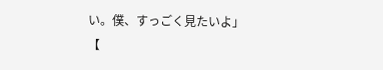い。僕、すっごく見たいよ」
【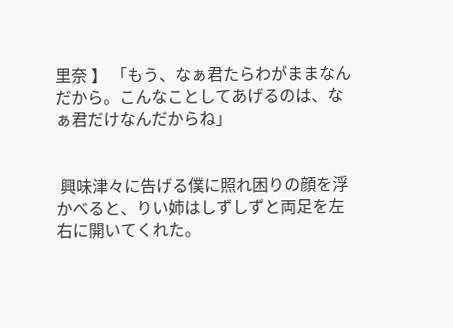里奈 】 「もう、なぁ君たらわがままなんだから。こんなことしてあげるのは、なぁ君だけなんだからね」


 興味津々に告げる僕に照れ困りの顔を浮かべると、りい姉はしずしずと両足を左右に開いてくれた。